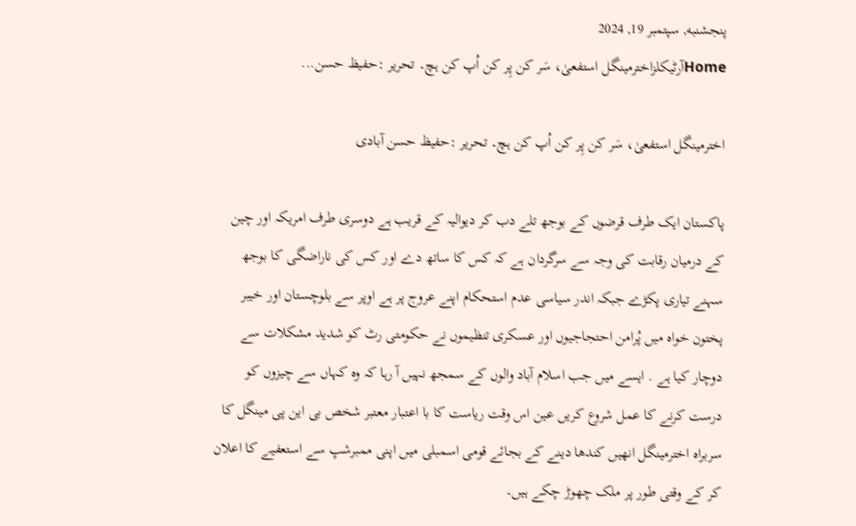پنجشنبه, سپتمبر 19, 2024
Homeآرٹیکلزاخترمینگل استفعیٰ، سَر کن پِر کن اُپ کن ہچ۔ تحریر :حفیظ حسن...

اخترمینگل استفعیٰ، سَر کن پِر کن اُپ کن ہچ۔ تحریر :حفیظ حسن آبادی

پاکستان ایک طرف قرضوں کے بوجھ تلے دب کر دیوالیہ کے قریب ہے دوسری طرف امریکہ اور چین کے درمیان رقابت کی وجہ سے سرگردان ہے کہ کس کا ساتھ دے اور کس کی ناراضگی کا بوجھ سہنے تیاری پکڑے جبکہ اندر سیاسی عدم استحکام اپنے عروج پر ہے اوپر سے بلوچستان اور خیبر پختون خواہ میں پُرامن احتجاجیوں اور عسکری تنظیموں نے حکومتی رٹ کو شدید مشکلات سے دوچار کیا ہے . ایسے میں جب اسلام آباد والوں کے سمجھ نہیں آ رہا کہ وہ کہاں سے چیزوں کو درست کرنے کا عمل شروع کریں عین اس وقت ریاست کا با اعتبار معتبر شخص بی این پی مینگل کا سربراہ اخترمینگل انھیں کندھا دینے کے بجائے قومی اسمبلی میں اپنی ممبرشپ سے استعفیے کا اعلان کر کے وقتی طور پر ملک چھوڑ چکے ہیں۔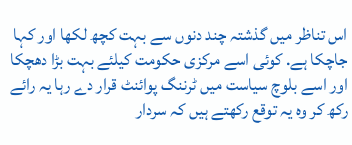اس تناظر میں گذشتہ چند دنوں سے بہت کچھ لکھا اور کہا جاچکا ہے. کوئی اسے مرکزی حکومت کیلئے بہت بڑا دھچکا اور اسے بلوچ سیاست میں ٹرننگ پوائنٹ قرار دے رہا یہ رائے رکھ کر وہ یہ توقع رکھتے ہیں کہ سردار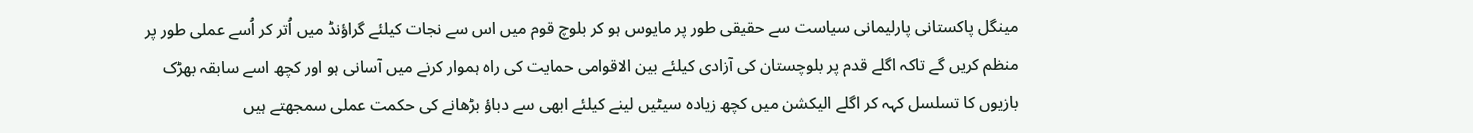مینگل پاکستانی پارلیمانی سیاست سے حقیقی طور پر مایوس ہو کر بلوچ قوم میں اس سے نجات کیلئے گراؤنڈ میں اُتر کر اُسے عملی طور پر منظم کریں گے تاکہ اگلے قدم پر بلوچستان کی آزادی کیلئے بین الاقوامی حمایت کی راہ ہموار کرنے میں آسانی ہو اور کچھ اسے سابقہ بھڑک بازیوں کا تسلسل کہہ کر اگلے الیکشن میں کچھ زیادہ سیٹیں لینے کیلئے ابھی سے دباؤ بڑھانے کی حکمت عملی سمجھتے ہیں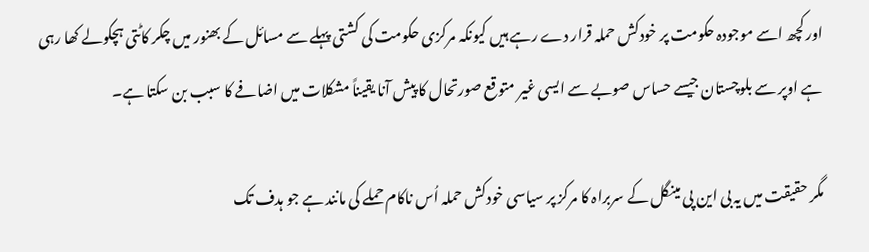اور کچھ اسے موجودہ حکومت پر خودکش حملہ قرار دے رہے ہیں کیونکہ مرکزی حکومت کی کشتی پہلے سے مسائل کے بھنور میں چکر کاٹتی ہچکولے کھا رہی ہے اوپر سے بلوچستان جیسے حساس صوبے سے ایسی غیر متوقع صورتحال کا پیش آنا یقیناً مشکلات میں اضافے کا سبب بن سکتا ہے۔

مگر حقیقت میں یہ بی این پی مینگل کے سربراہ کا مرکز پر سیاسی خودکش حملہ اُس ناکام حملے کی مانند ہے جو ہدف تک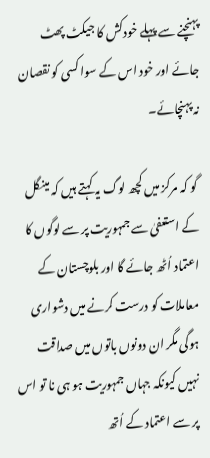پہنچنے سے پہلے خودکش کا جیکٹ پھٹ جائے اور خود اس کے سوا کسی کو نقصان نہ پہنچائے۔

 گو کہ مرکز میں کچھ لوگ یہ کہتے ہیں کہ مینگل کے استعفیٰ سے جمہوریت پر سے لوگوں کا اعتماد اُٹھ جائے گا اور بلوچستان کے معاملات کو درست کرنے میں دشواری ہوگی مگر ان دونوں باتوں میں صداقت نہیں کیونکہ جہاں جمہوریت ہو ہی نا تو اس پر سے اعتماد کے اُتھ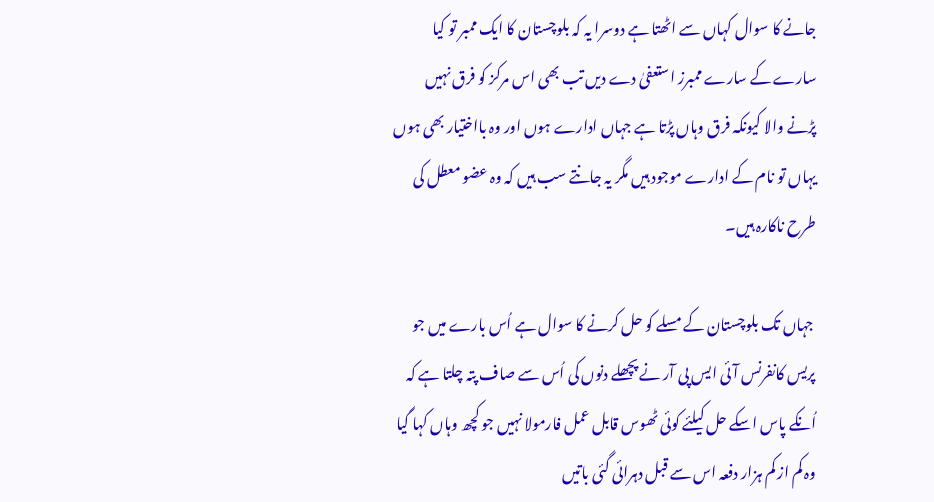جانے کا سوال کہاں سے اٹھتا ہے دوسرا یہ کہ بلوچستان کا ایک ممبر تو کیا سارے کے سارے ممبرز استعفیٰ دے دیں تب بھی اس مرکز کو فرق نہیں پڑنے والا کیونکہ فرق وہاں پڑتا ہے جہاں ادارے ہوں اور وہ بااختیار بھی ہوں یہاں تو نام کے ادارے موجود ہیں مگر یہ جانتے سب ہیں کہ وہ عضو معطل کی طرح ناکارہ ہیں۔

 جہاں تک بلوچستان کے مسلے کو حل کرنے کا سوال ہے اُس بارے میں جو پریس کانفرنس آئی ایس پی آر نے پچھلے دنوں کی اُس سے صاف پتہ چلتا ہے کہ اُنکے پاس اسکے حل کیلئے کوئی ٹھوس قابل عمل فارمولا نہیں جو کچھ وہاں کہا گیا وہ کم از کم ہزار دفعہ اس سے قبل دہرائی گئی باتیں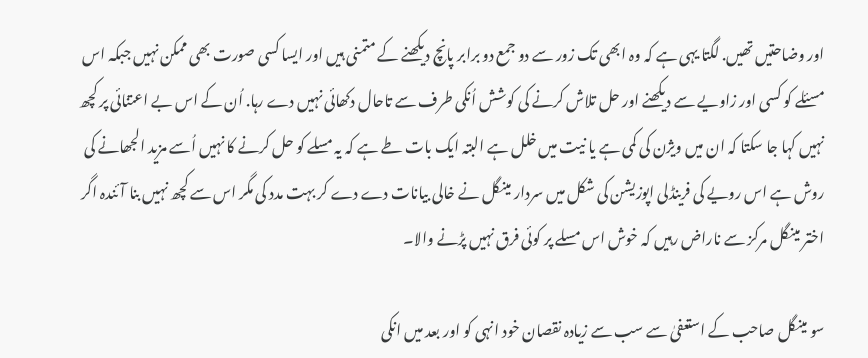اور وضاحتیں تھیں. لگتا یہی ہے کہ وہ ابھی تک زور سے دو جمع دو برابر پانچ دیکھنے کے متمنی ہیں اور ایسا کسی صورت بھی ممکن نہیں جبکہ اس مسئلے کو کسی اور زاویے سے دیکھنے اور حل تلاش کرنے کی کوشش اُنکی طرف سے تاحال دکھائی نہیں دے رہا. اُن کے اس بے اعتنائی پر کچھ نہیں کہا جا سکتا کہ ان میں ویژن کی کمی ہے یا نیت میں خلل ہے البتہ ایک بات طے ہے کہ یہ مسلے کو حل کرنے کا نہیں اُسے مزید الجھانے کی روش ہے اس رویے کی فرینڈلی اپوزیشن کی شکل میں سردار مینگل نے خالی بیانات دے دے کر بہت مدد کی مگر اس سے کچھ نہیں بنا آئندہ اگر اختر مینگل مرکز سے ناراض رہیں کہ خوش اس مسلے پر کوئی فرق نہیں پڑنے والا۔

سو مینگل صاحب کے استعفیٰ سے سب سے زیادہ نقصان خود انہی کو اور بعد میں انکی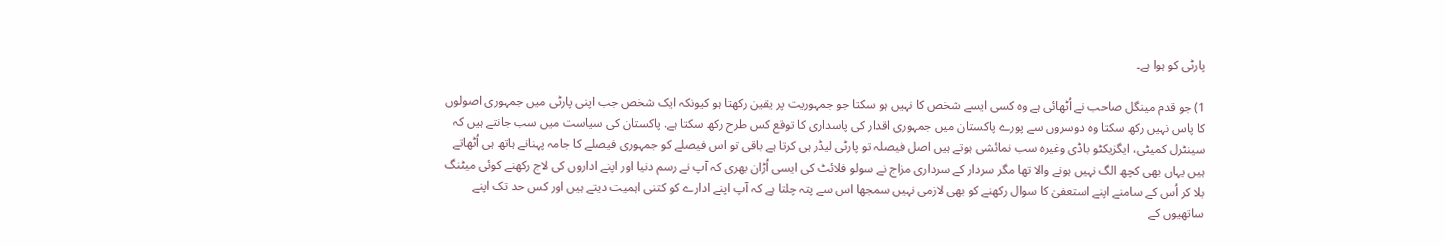پارٹی کو ہوا ہے۔

1) جو قدم مینگل صاحب نے اُٹھائی ہے وہ کسی ایسے شخص کا نہیں ہو سکتا جو جمہوریت پر یقین رکھتا ہو کیونکہ ایک شخص جب اپنی پارٹی میں جمہوری اصولوں کا پاس نہیں رکھ سکتا وہ دوسروں سے پورے پاکستان میں جمہوری اقدار کی پاسداری کا توقع کس طرح رکھ سکتا ہے. پاکستان کی سیاست میں سب جانتے ہیں کہ سینٹرل کمیٹی، ایگزیکٹو باڈی وغیرہ سب نمائشی ہوتے ہیں اصل فیصلہ تو پارٹی لیڈر ہی کرتا ہے باقی تو اس فیصلے کو جمہوری فیصلے کا جامہ پہنانے ہاتھ ہی اُٹھاتے ہیں یہاں بھی کچھ الگ نہیں ہونے والا تھا مگر سردار کے سرداری مزاج نے سولو فلائٹ کی ایسی اُڑان بھری کہ آپ نے رسم دنیا اور اپنے اداروں کی لاج رکھنے کوئی میٹنگ بلا کر اُس کے سامنے اپنے استعفیٰ کا سوال رکھنے کو بھی لازمی نہیں سمجھا اس سے پتہ چلتا ہے کہ آپ اپنے ادارے کو کتنی اہمیت دیتے ہیں اور کس حد تک اپنے ساتھیوں کے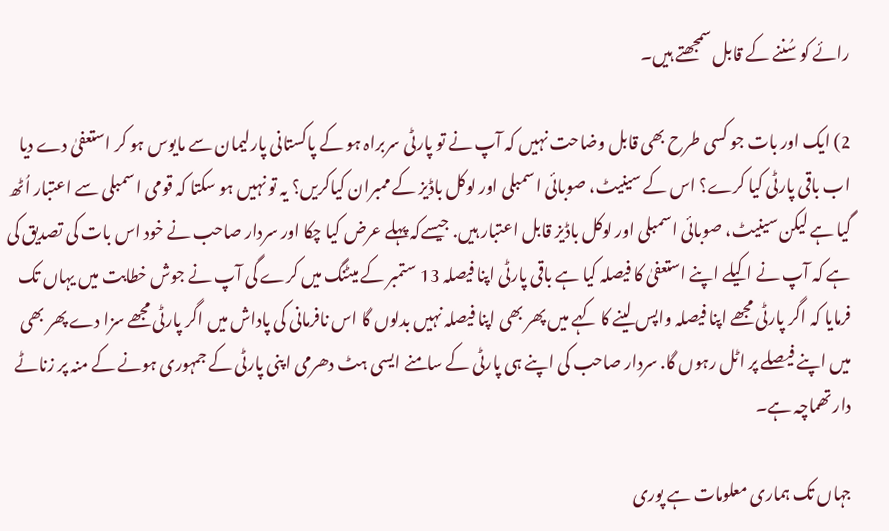رائے کو سُننے کے قابل سمجھتے ہیں۔

2) ایک اور بات جو کسی طرح بھی قابل وضاحت نہیں کہ آپ نے تو پارٹی سربراہ ہو کے پاکستانی پارلیمان سے مایوس ہو کر استعفیٰ دے دیا اب باقی پارٹی کیا کرے؟ اس کے سینیٹ، صوبائی اسمبلی اور لوکل باڈیز کے ممبران کیاکریں؟ یہ تو نہیں ہو سکتا کہ قومی اسمبلی سے اعتبار اُٹھ گیا ہے لیکن سینیٹ، صوبائی اسمبلی اور لوکل باڈیز قابل اعتبار ہیں. جیسےکہ پہلے عرض کیا چکا اور سردار صاحب نے خود اس بات کی تصدیق کی ہے کہ آپ نے اکیلے اپنے استعفیٰ کا فیصلہ کیا ہے باقی پارٹی اپنا فیصلہ 13 ستمبر کے میٹنگ میں کرے گی آپ نے جوش خطابت میں یہاں تک فرمایا کہ اگر پارٹی مجھے اپنا فیصلہ واپس لینے کا کہے میں پھر بھی اپنا فیصلہ نہیں بدلوں گا اس نافرمانی کی پاداش میں اگر پارٹی مجھے سزا دے پھر بھی میں اپنے فیصلے پر اٹل رہوں گا. سردار صاحب کی اپنے ہی پارٹی کے سامنے ایسی ہٹ دھرمی اپنی پارٹی کے جمہوری ہونے کے منہ پر زناٹے دار تھماچہ ہے۔

جہاں تک ہماری معلومات ہے پوری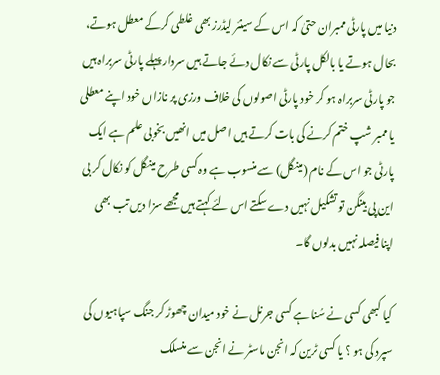دنیا میں پارٹی ممبران حتیٰ کہ اس کے سینئر لیڈرز بھی غلطی کرکے معطل ہوتے، بحال ہوتے یا بالکل پارٹی سے نکال دئے جاتے ہیں سردار پہلے پارٹی سربراہ ہیں جو پارٹی سربراہ ہو کر خود پارٹی اصولوں کی خلاف ورزی پر نازاں خود اپنے معطلی یا ممبر شپ ختم کرنے کی بات کرتے ہیں اصل میں انھیں بخوبی علم ہے ایک پارٹی جو اس کے نام (مینگل) سے منسوب ہے وہ کسی طرح مینگل کو نکال کر بی این پی بینگن تو تشکیل نہیں دے سکتے اس لئے کہتے ہیں مجھے سزا دیں تب بھی اپنا فیصلہ نہیں بدلوں گا۔

کیا کبھی کسی نے سُنا ہے کسی جرنل نے خود میدان چھوڑ کر جنگ سپاہیوں کی سپرد کی ہو ؟ یا کسی ٹرین کہ انجن ماسٹر نے انجن سے منسلک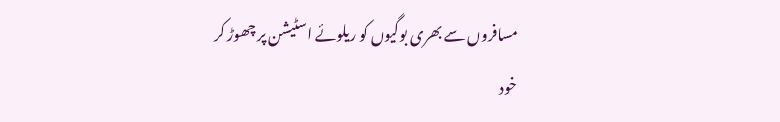مسافروں سے بھری بوگیوں کو ریلوئے اسٹیشن پر چھوڑ کر خود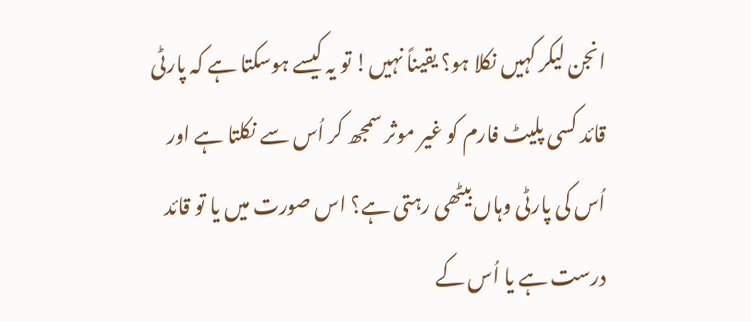انجن لیکر کہیں نکلا ہو؟ یقیناً نہیں! تو یہ کیسے ہوسکتا ہے کہ پارٹی قائد کسی پلیٹ فارم کو غیر موثر سمجھ کر اُس سے نکلتا ہے اور اُس کی پارٹی وہاں بیٹھی رہتی ہے؟ اس صورت میں یا تو قائد درست ہے یا اُس کے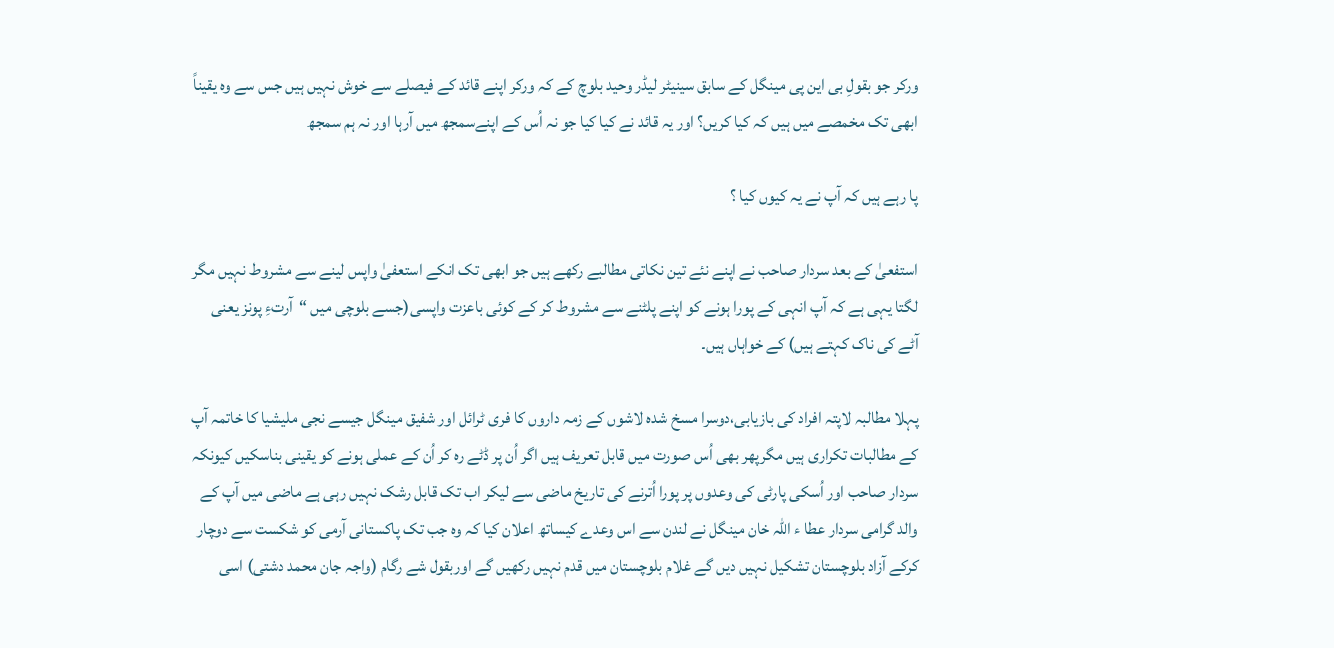ورکر جو بقولِ بی این پی مینگل کے سابق سینیٹر لیڈر وحید بلوچ کے کہ ورکر اپنے قائد کے فیصلے سے خوش نہیں ہیں جس سے وہ یقیناً ابھی تک مخمصے میں ہیں کہ کیا کریں؟ اور یہ قائد نے کیا کیا جو نہ اُس کے اپنےسمجھ میں آرہا اور نہ ہم سمجھ

پا رہے ہیں کہ آپ نے یہ کیوں کیا ؟

استفعیٰ کے بعد سردار صاحب نے اپنے نئے تین نکاتی مطالبے رکھے ہیں جو ابھی تک انکے استعفیٰ واپس لینے سے مشروط نہیں مگر لگتا یہی ہے کہ آپ انہی کے پورا ہونے کو اپنے پلٹنے سے مشروط کر کے کوئی باعزت واپسی(جسے بلوچی میں “آرتءِ پونز یعنی آٹے کی ناک کہتے ہیں) کے خواہاں ہیں۔

پہلا مطالبہ لاپتہ افراد کی بازیابی،دوسرا مسخ شدہ لاشوں کے زمہ داروں کا فری ٹرائل اور شفیق مینگل جیسے نجی ملیشیا کا خاتمہ آپ کے مطالبات تکراری ہیں مگرپھر بھی اُس صورت میں قابل تعریف ہیں اگر اُن پر ڈٹے رہ کر اُن کے عملی ہونے کو یقینی بناسکیں کیونکہ سردار صاحب اور اُسکی پارٹی کی وعدوں پر پورا اُترنے کی تاریخ ماضی سے لیکر اب تک قابل رشک نہیں رہی ہے ماضی میں آپ کے والد گرامی سردار عطا ء اللہ خان مینگل نے لندن سے اس وعدے کیساتھ اعلان کیا کہ وہ جب تک پاکستانی آرمی کو شکست سے دوچار کرکے آزاد بلوچستان تشکیل نہیں دیں گے غلام بلوچستان میں قدم نہیں رکھیں گے اوربقول شے رگام (واجہ جان محمد دشتی) اسی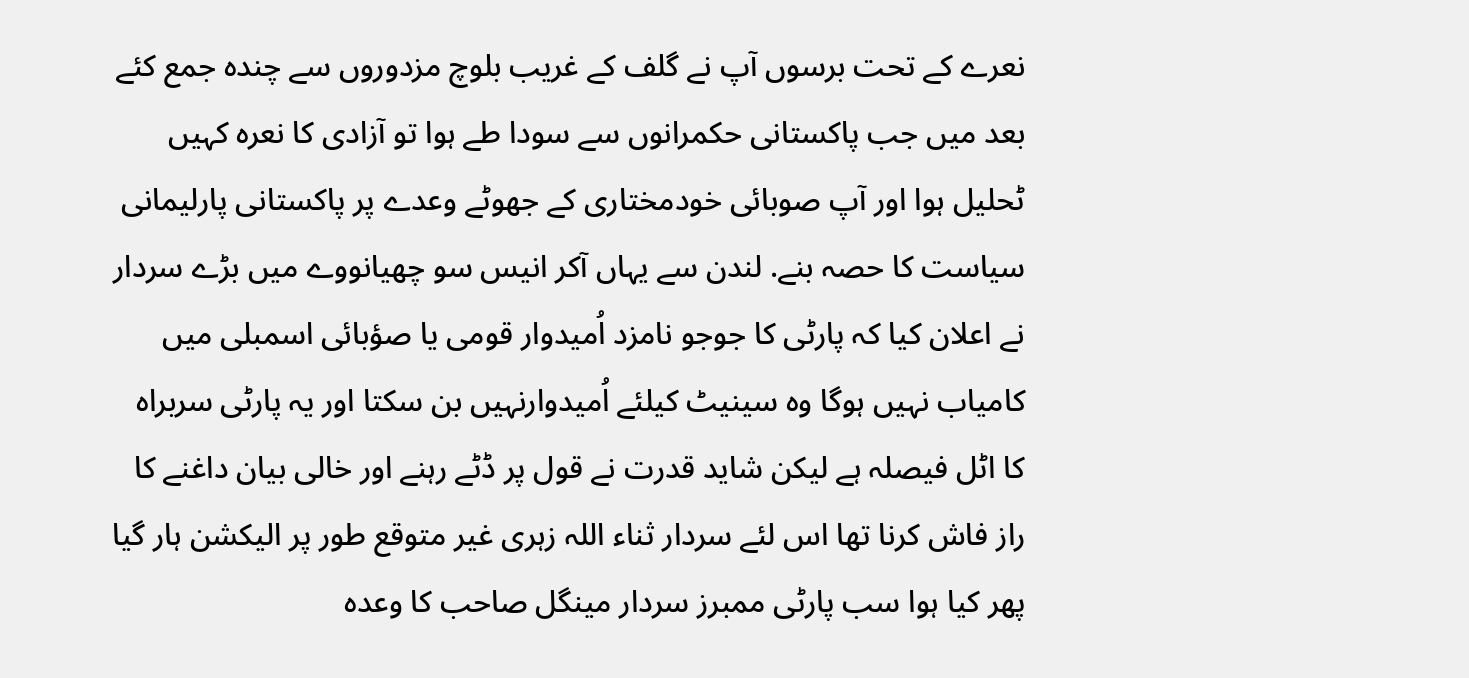نعرے کے تحت برسوں آپ نے گلف کے غریب بلوچ مزدوروں سے چندہ جمع کئے بعد میں جب پاکستانی حکمرانوں سے سودا طے ہوا تو آزادی کا نعرہ کہیں ٹحلیل ہوا اور آپ صوبائی خودمختاری کے جھوٹے وعدے پر پاکستانی پارلیمانی سیاست کا حصہ بنے. لندن سے یہاں آکر انیس سو چھیانووے میں بڑے سردار نے اعلان کیا کہ پارٹی کا جوجو نامزد اُمیدوار قومی یا صؤبائی اسمبلی میں کامیاب نہیں ہوگا وہ سینیٹ کیلئے اُمیدوارنہیں بن سکتا اور یہ پارٹی سربراہ کا اٹل فیصلہ ہے لیکن شاید قدرت نے قول پر ڈٹے رہنے اور خالی بیان داغنے کا راز فاش کرنا تھا اس لئے سردار ثناء اللہ زہری غیر متوقع طور پر الیکشن ہار گیا پھر کیا ہوا سب پارٹی ممبرز سردار مینگل صاحب کا وعدہ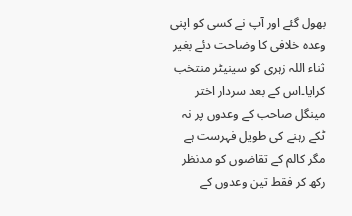بھول گئے اور آپ نے کسی کو اپنی وعدہ خلافی کا وضاحت دئے بغیر ثناء اللہ زہری کو سینیٹر منتخب کرایا۔اس کے بعد سردار اختر مینگل صاحب کے وعدوں پر نہ ٹکے رہنے کی طویل فہرست ہے مگر کالم کے تقاضوں کو مدنظر رکھ کر فقط تین وعدوں کے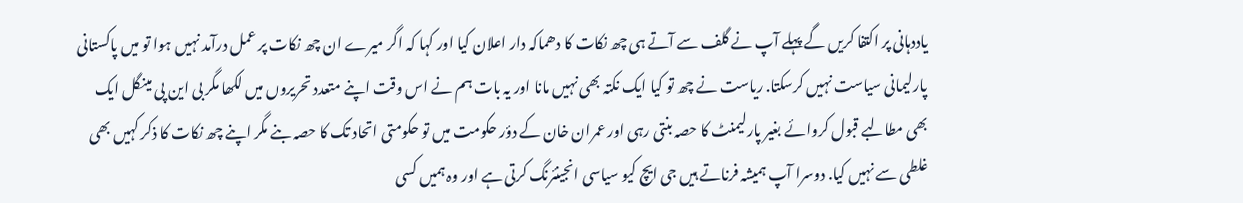یاددہانی پر اکتفا کریں گے پہلے آپ نے گلف سے آتے ہی چھ نکات کا دھماکہ دار اعلان کیا اور کہا کہ اگر میرے ان چھ نکات پر عمل درآمد نہیں ہوا تو میں پاکستانی پارلیمانی سیاست نہیں کرسکتا. ریاست نے چھ تو کیا ایک نکتہ بھی نہیں مانا اور یہ بات ہم نے اس وقت اپنے متعدد تحریروں میں لکھا مگر بی این پی مینگل ایک بھی مطالبے قبول کروائے بغیر پارلیمنٹ کا حصہ بنتی رہی اور عمران خان کے دؤر حکومت میں تو حکومتی اتحاد تک کا حصہ بنے مگر اپنے چھ نکات کا ذکر کہیں بھی غلطی سے نہیں کیا. دوسرا آپ ہمیشہ فرناتے ہیں جی ایچ کیو سیاسی انجینئرنگ کرتی ہے اور وہ ہمیں کسی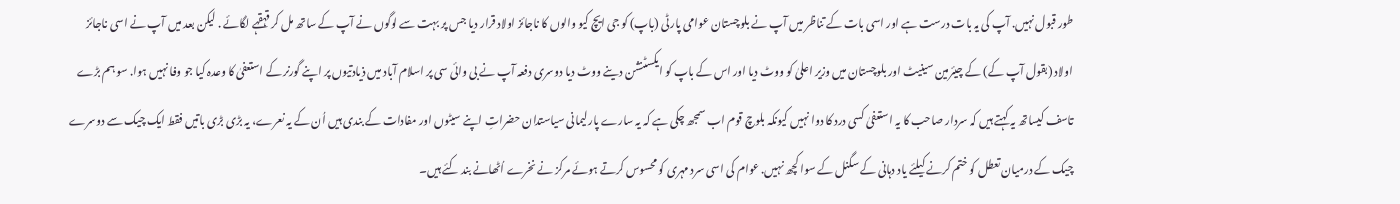طور قبول نہیں. آپ کی یہ بات درست ہے اور اسی بات کے تناظر میں آپ نے بلوچستان عوامی پارٹی (باپ) کو جی ایچ کیو والوں کا ناجائز اولاد قرار دیا جس پر بہت سے لوگوں نے آپ کے ساتھ مل کر قہقہے لگائے . لیکن بعد میں آپ نے اسی ناجائز اولاد (بقول آپ کے) کے چیئرمین سینیٹ اور بلوچستان میں وزیر اعلیٰ کو ووٹ دیا اور اس کے باپ کو ایکسٹنشن دینے ووٹ دیا دوسری دفعہ آپ نے بی وائی سی پر اسلام آباد میں ذیادتیوں پر اپنے گورنر کے استعفیٰ کا وعدہ کیا جو وفا نہیں ہوا. سو ہم بڑے تاسف کیساتھ یہ کہتے ہیں کہ سردار صاحب کا یہ استعفیٰ کسی درد کا دوا نہیں کیونکہ بلوچ قوم اب سمجھ چکی ہے کہ یہ سارے پارلیمانی سیاستدان حضراتِ اپنے سیٹوں اور مفادات کے بندی ہیں اُن کے یہ نعرے، یہ بڑی بڑی باتیں فقط ایک چیک سے دوسرے چیک کے درمیان تعطل کو ختم کرنے کیلئے یاد دہانی کے سگنل کے سوا کچھ نہیں. عوام کی اسی سرد مہری کو محسوس کرتے ہوئے مرکز نے نخرے اُٹھانے بند کئے ہیں۔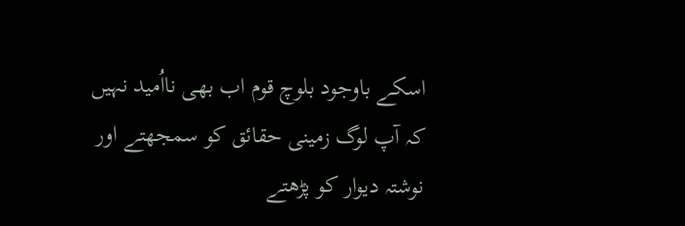اسکے باوجود بلوچ قوم اب بھی نااُمید نہیں کہ آپ لوگ زمینی حقائق کو سمجھتے اور نوشتہ دیوار کو پڑھتے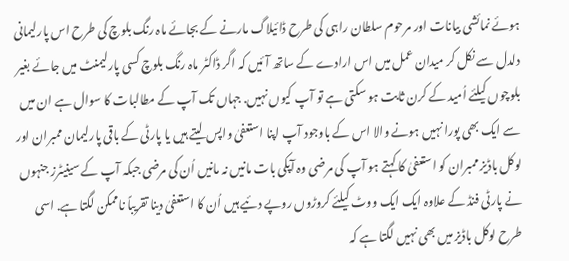ہوئے نمائشی بیانات اور مرحوم سلطان راہی کی طرح ڈائیلاگ مارنے کے بجائے ماہ رنگ بلوچ کی طرح اس پارلیمانی دلدل سے نکل کر میدان عمل میں اس ارادے کے ساتھ آئیں کہ اگر ڈاکٹر ماہ رنگ بلوچ کسی پارلیمنٹ میں جائے بغیر بلوچوں کیلئے اُمید کے کرن ثابت ہو سکتی ہے تو آپ کیوں نہیں. جہاں تک آپ کے مطالبات کا سوال ہے ان میں سے ایک بھی پورا نہیں ہونے والا اس کے باوجود آپ اپنا استعفیٰ واپس لیتے ہیں یا پارٹی کے باقی پارلیمان ممبران اور لوکل باڈیز ممبران کو استعفیٰ کا کہتے ہو آپ کی مرضی وہ آپکی بات مانیں نہ مانیں اُن کی مرضی جبکہ آپ کے سینیٹرز جنہوں نے پارٹی فنڈ کے علاوہ ایک ایک ووٹ کیلئے کروڑوں روپے دئیے ہیں اُن کا استعفیٰ دینا تقریباً ناممکن لگتا ہے. اسی طرح لوکل باڈیز میں بھی نہیں لگتا ہے کہ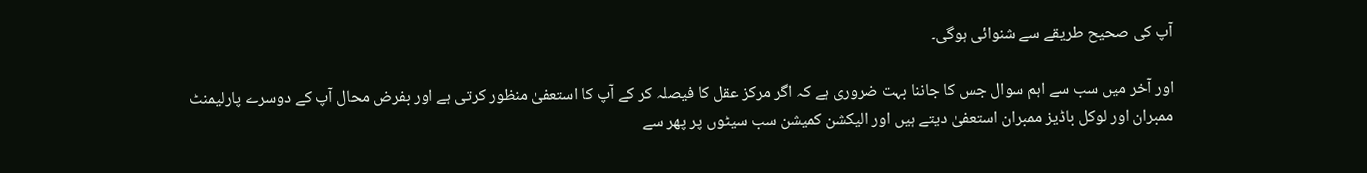آپ کی صحیح طریقے سے شنوائی ہوگی۔

اور آخر میں سب سے اہم سوال جس کا جاننا بہت ضروری ہے کہ اگر مرکز عقل کا فیصلہ کر کے آپ کا استعفیٰ منظور کرتی ہے اور بفرض محال آپ کے دوسرے پارلیمنٹ ممبران اور لوکل باڈیز ممبران استعفیٰ دیتے ہیں اور الیکشن کمیشن سب سیٹوں پر پھر سے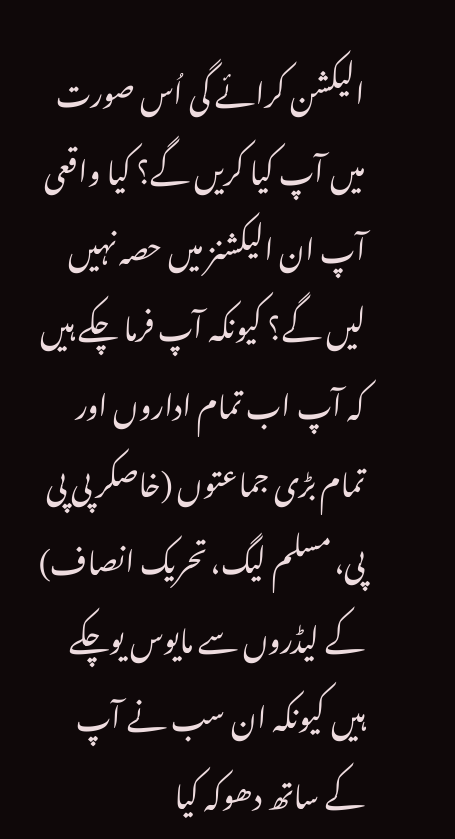الیکشن کرائے گی اُس صورت میں آپ کیا کریں گے؟ کیا واقعی آپ ان الیکشنز میں حصہ نہیں لیں گے؟ کیونکہ آپ فرما چکے ہیں کہ آپ اب تمام اداروں اور تمام بڑی جماعتوں (خاصکر پی پی پی، مسلم لیگ، تحریک انصاف) کے لیڈروں سے مایوس یوچکے ہیں کیونکہ ان سب نے آپ کے ساتھ دھوکہ کیا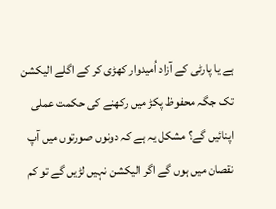ہے یا پارٹی کے آزاد اُمیدوار کھڑی کر کے اگلے الیکشن تک جگہ محفوظ پکڑ میں رکھنے کی حکمت عملی اپنائیں گے؟ مشکل یہ ہے کہ دونوں صورتوں میں آپ نقصان میں ہوں گے اگر الیکشن نہیں لڑیں گے تو کم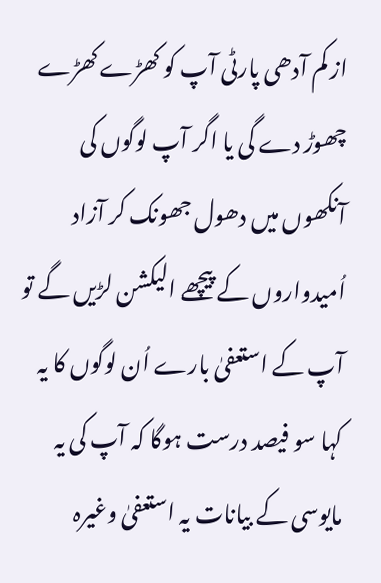از کم آدھی پارٹی آپ کو کھڑے کھڑے چھوڑ دے گی یا اگر آپ لوگوں کی آنکھوں میں دھول جھونک کر آزاد اُمیدواروں کے پیچھے الیکشن لڑیں گے تو آپ کے استعفیٰ بارے اُن لوگوں کا یہ کہا سو فیصد درست ہوگا کہ آپ کی یہ مایوسی کے بیانات یہ استعفیٰ وغیرہ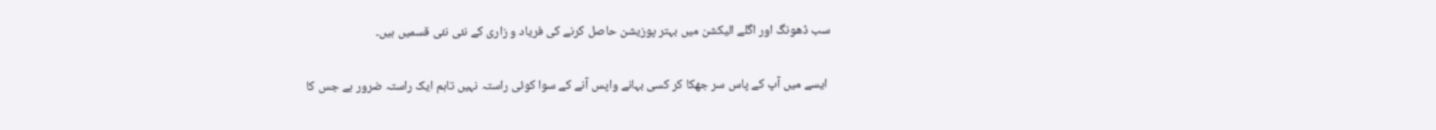سب ڈھونگ اور اگلے الیکشن میں بہتر پوزیشن حاصل کرنے کی فریاد و زاری کے نئی نئی قسمیں ہیں۔

 ایسے میں آپ کے پاس سر جھکا کر کسی بہانے واپس آنے کے سوا کوئی راستہ نہیں تاہم ایک راستہ ضرور ہے جس کا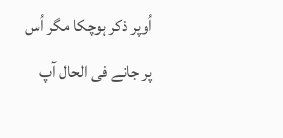اُوپر ذکر ہوچکا مگر اُس پر جانے فی الحال آپ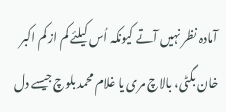آمادہ نظر نہیں آتے کیونکہ اُس کیلئے کم از کم اکبر خان بگٹی، بالاچ مری یا غلام محمد بلوچ جیسے دل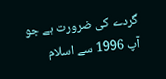گردے کی ضرورت ہے جو آپ 1996 سے اسلام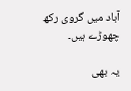آباد میں گروی رکھ چھوڑے ہیں۔

یہ بھی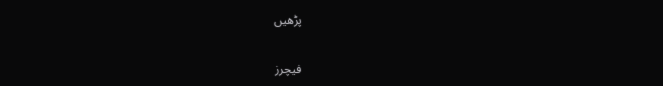پڑھیں

فیچرز